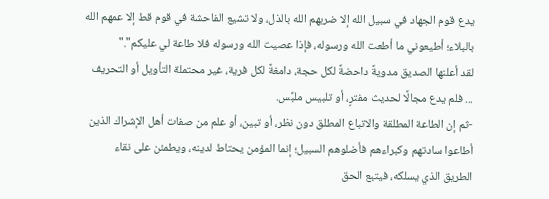يدع قوم الجهاد في سبيل الله إلا ضربهم الله بالذل، ولا تشيع الفاحشة في قوم قط إلا عمهم الله بالبلاء؛ أطيعوني ما أطعت الله ورسوله، فإذا عصيت الله ورسوله فلا طاعة لي عليكم"."
لقد أعلنها الصديق مدويةً داحضةً لكل حجة، دامغةً لكل فرية، غير محتملة التأويل أو التحريف ... فلم يدع مجالًا لحديث مفترٍ، أو تلبيس ملبِّس.
-ثم إن الطاعة المطلقة والاتباع المطلق دون نظر، أو تبين، أو علم من صفات أهل الإشراك الذين أطاعوا سادتهم وكبراءهم فأضلوهم السبيل؛ إنما المؤمن يحتاط لدينه، ويطمئن على نقاء الطريق الذي يسلكه، فيتبع الحق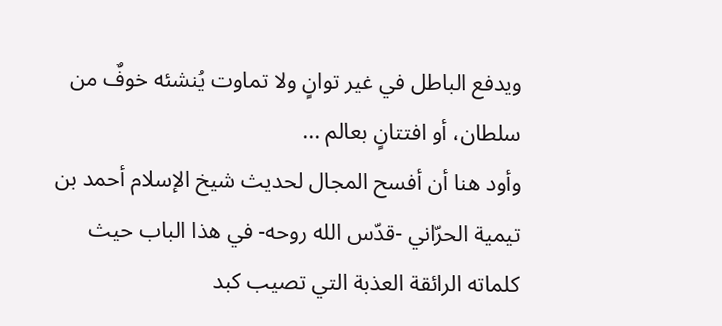ويدفع الباطل في غير توانٍ ولا تماوت يُنشئه خوفٌ من سلطان، أو افتتانٍ بعالم ...
وأود هنا أن أفسح المجال لحديث شيخ الإسلام أحمد بن تيمية الحرّاني -قدّس الله روحه- في هذا الباب حيث كلماته الرائقة العذبة التي تصيب كبد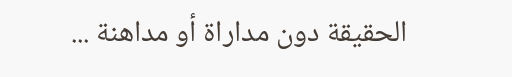الحقيقة دون مداراة أو مداهنة ...